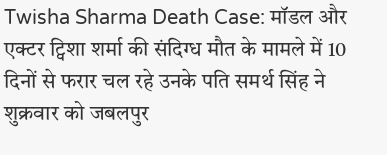Twisha Sharma Death Case: मॉडल और एक्टर ट्विशा शर्मा की संदिग्ध मौत के मामले में 10 दिनों से फरार चल रहे उनके पति समर्थ सिंह ने शुक्रवार को जबलपुर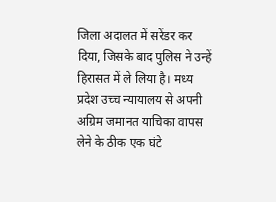जिला अदालत में सरेंडर कर दिया, जिसके बाद पुलिस ने उन्हें हिरासत में ले लिया है। मध्य प्रदेश उच्च न्यायालय से अपनी अग्रिम जमानत याचिका वापस लेने के ठीक एक घंटे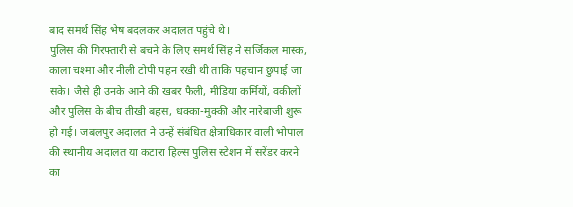बाद समर्थ सिंह भेष बदलकर अदालत पहुंचे थे।
पुलिस की गिरफ्तारी से बचने के लिए समर्थ सिंह ने सर्जिकल मास्क, काला चश्मा और नीली टोपी पहन रखी थी ताकि पहचान छुपाई जा सके। जैसे ही उनके आने की खबर फैली, मीडिया कर्मियों, वकीलों और पुलिस के बीच तीखी बहस, धक्का-मुक्की और नारेबाजी शुरू हो गई। जबलपुर अदालत ने उन्हें संबंधित क्षेत्राधिकार वाली भोपाल की स्थानीय अदालत या कटारा हिल्स पुलिस स्टेशन में सरेंडर करने का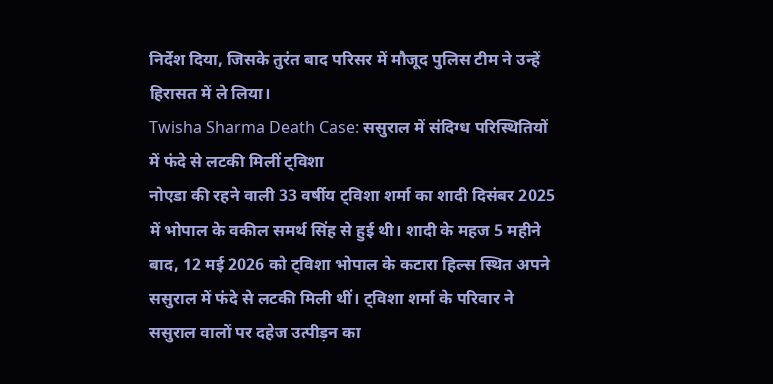निर्देश दिया, जिसके तुरंत बाद परिसर में मौजूद पुलिस टीम ने उन्हें हिरासत में ले लिया।
Twisha Sharma Death Case: ससुराल में संदिग्ध परिस्थितियों में फंदे से लटकी मिलीं ट्विशा
नोएडा की रहने वाली 33 वर्षीय ट्विशा शर्मा का शादी दिसंबर 2025 में भोपाल के वकील समर्थ सिंह से हुई थी। शादी के महज 5 महीने बाद, 12 मई 2026 को ट्विशा भोपाल के कटारा हिल्स स्थित अपने ससुराल में फंदे से लटकी मिली थीं। ट्विशा शर्मा के परिवार ने ससुराल वालों पर दहेज उत्पीड़न का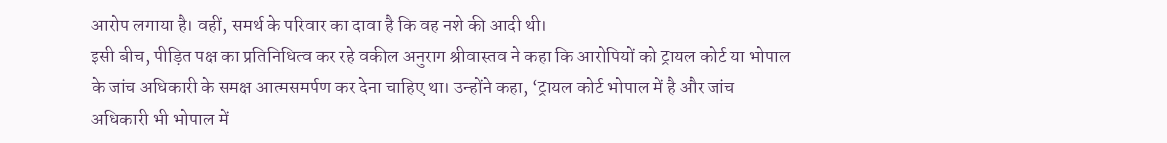आरोप लगाया है। वहीं, समर्थ के परिवार का दावा है कि वह नशे की आदी थी।
इसी बीच, पीड़ित पक्ष का प्रतिनिधित्व कर रहे वकील अनुराग श्रीवास्तव ने कहा कि आरोपियों को ट्रायल कोर्ट या भोपाल के जांच अधिकारी के समक्ष आत्मसमर्पण कर देना चाहिए था। उन्होंने कहा, ‘ट्रायल कोर्ट भोपाल में है और जांच अधिकारी भी भोपाल में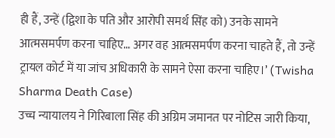ही हैं, उन्हें (द्विशा के पति और आरोपी समर्थ सिंह को) उनके सामने आत्मसमर्पण करना चाहिए… अगर वह आत्मसमर्पण करना चाहते हैं, तो उन्हें ट्रायल कोर्ट में या जांच अधिकारी के सामने ऐसा करना चाहिए।’ (Twisha Sharma Death Case)
उच्च न्यायालय ने गिरिबाला सिंह की अग्रिम जमानत पर नोटिस जारी किया,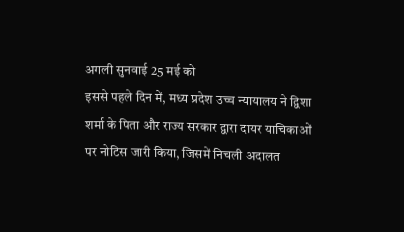अगली सुनवाई 25 मई को
इससे पहले दिन में, मध्य प्रदेश उच्च न्यायालय ने द्विशा शर्मा के पिता और राज्य सरकार द्वारा दायर याचिकाओं पर नोटिस जारी किया, जिसमें निचली अदालत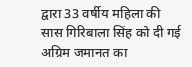द्वारा 33 वर्षीय महिला की सास गिरिबाला सिंह को दी गई अग्रिम जमानत का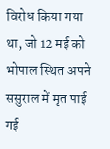विरोध किया गया था, जो 12 मई को भोपाल स्थित अपने ससुराल में मृत पाई गई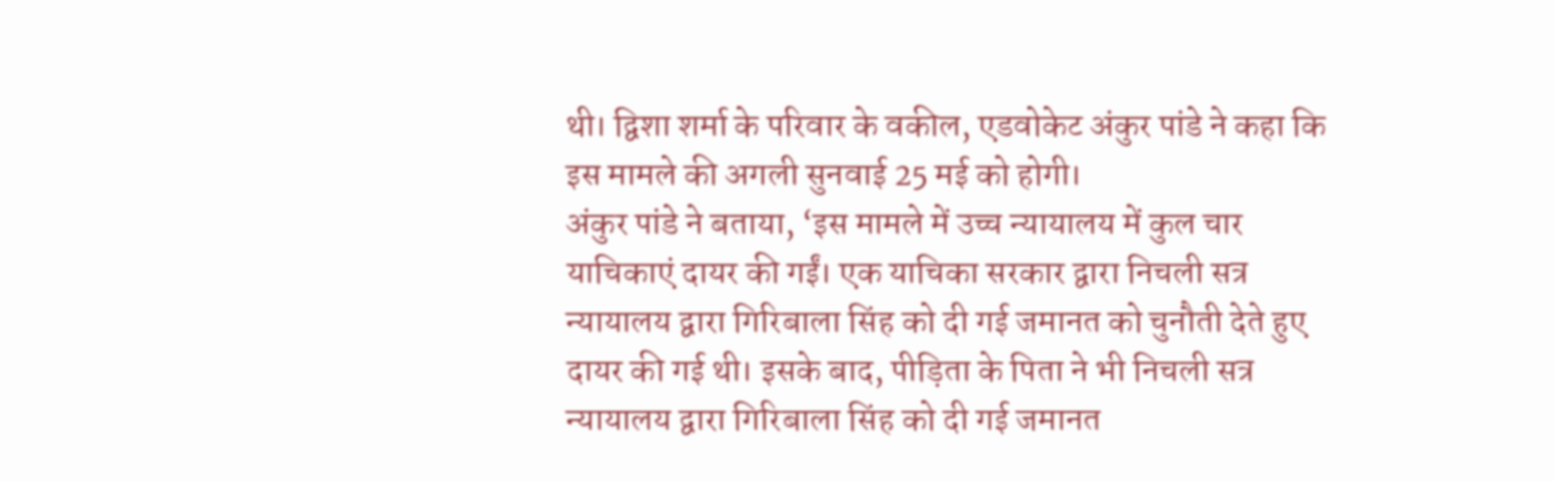थी। द्विशा शर्मा के परिवार के वकील, एडवोकेट अंकुर पांडे ने कहा कि इस मामले की अगली सुनवाई 25 मई को होगी।
अंकुर पांडे ने बताया, ‘इस मामले में उच्च न्यायालय में कुल चार याचिकाएं दायर की गईं। एक याचिका सरकार द्वारा निचली सत्र न्यायालय द्वारा गिरिबाला सिंह को दी गई जमानत को चुनौती देते हुए दायर की गई थी। इसके बाद, पीड़िता के पिता ने भी निचली सत्र न्यायालय द्वारा गिरिबाला सिंह को दी गई जमानत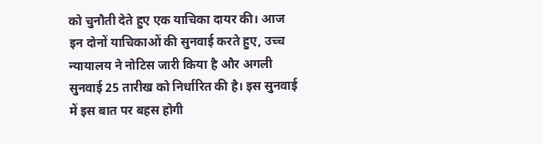को चुनौती देते हुए एक याचिका दायर की। आज इन दोनों याचिकाओं की सुनवाई करते हुए, उच्च न्यायालय ने नोटिस जारी किया है और अगली सुनवाई 25 तारीख को निर्धारित की है। इस सुनवाई में इस बात पर बहस होगी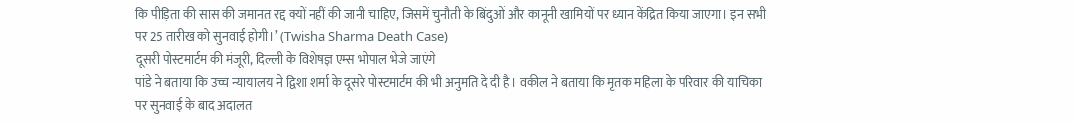कि पीड़िता की सास की जमानत रद्द क्यों नहीं की जानी चाहिए, जिसमें चुनौती के बिंदुओं और कानूनी खामियों पर ध्यान केंद्रित किया जाएगा। इन सभी पर 25 तारीख को सुनवाई होगी।’ (Twisha Sharma Death Case)
दूसरी पोस्टमार्टम की मंजूरी, दिल्ली के विशेषज्ञ एम्स भोपाल भेजे जाएंगे
पांडे ने बताया कि उच्च न्यायालय ने द्विशा शर्मा के दूसरे पोस्टमार्टम की भी अनुमति दे दी है। वकील ने बताया कि मृतक महिला के परिवार की याचिका पर सुनवाई के बाद अदालत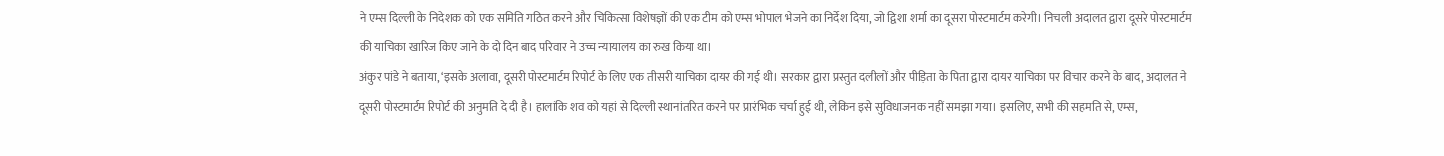ने एम्स दिल्ली के निदेशक को एक समिति गठित करने और चिकित्सा विशेषज्ञों की एक टीम को एम्स भोपाल भेजने का निर्देश दिया, जो द्विशा शर्मा का दूसरा पोस्टमार्टम करेगी। निचली अदालत द्वारा दूसरे पोस्टमार्टम की याचिका खारिज किए जाने के दो दिन बाद परिवार ने उच्च न्यायालय का रुख किया था।
अंकुर पांडे ने बताया, ‘इसके अलावा, दूसरी पोस्टमार्टम रिपोर्ट के लिए एक तीसरी याचिका दायर की गई थी। सरकार द्वारा प्रस्तुत दलीलों और पीड़िता के पिता द्वारा दायर याचिका पर विचार करने के बाद, अदालत ने दूसरी पोस्टमार्टम रिपोर्ट की अनुमति दे दी है। हालांकि शव को यहां से दिल्ली स्थानांतरित करने पर प्रारंभिक चर्चा हुई थी, लेकिन इसे सुविधाजनक नहीं समझा गया। इसलिए, सभी की सहमति से, एम्स,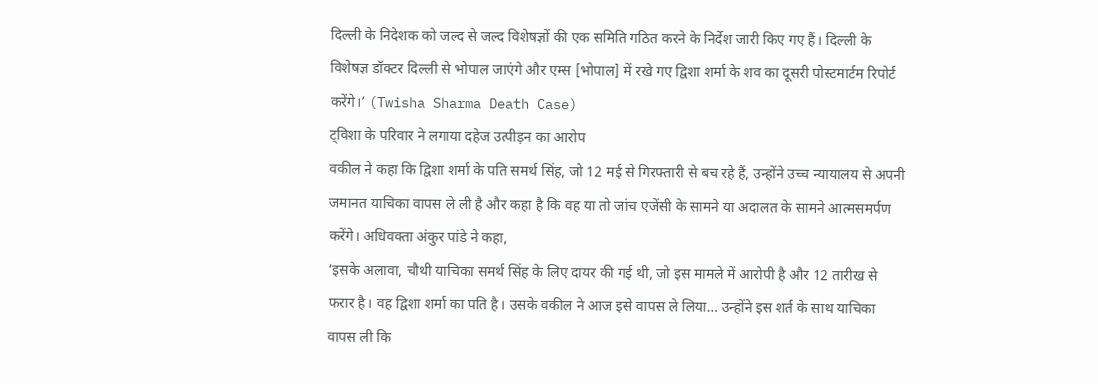दिल्ली के निदेशक को जल्द से जल्द विशेषज्ञों की एक समिति गठित करने के निर्देश जारी किए गए हैं। दिल्ली के विशेषज्ञ डॉक्टर दिल्ली से भोपाल जाएंगे और एम्स [भोपाल] में रखे गए द्विशा शर्मा के शव का दूसरी पोस्टमार्टम रिपोर्ट करेंगे।’ (Twisha Sharma Death Case)
ट्विशा के परिवार ने लगाया दहेज उत्पीड़न का आरोप
वकील ने कहा कि द्विशा शर्मा के पति समर्थ सिंह, जो 12 मई से गिरफ्तारी से बच रहे हैं, उन्होंने उच्च न्यायालय से अपनी जमानत याचिका वापस ले ली है और कहा है कि वह या तो जांच एजेंसी के सामने या अदालत के सामने आत्मसमर्पण करेंगे। अधिवक्ता अंकुर पांडे ने कहा,
‘इसके अलावा, चौथी याचिका समर्थ सिंह के लिए दायर की गई थी, जो इस मामले में आरोपी है और 12 तारीख से फरार है। वह द्विशा शर्मा का पति है। उसके वकील ने आज इसे वापस ले लिया… उन्होंने इस शर्त के साथ याचिका वापस ली कि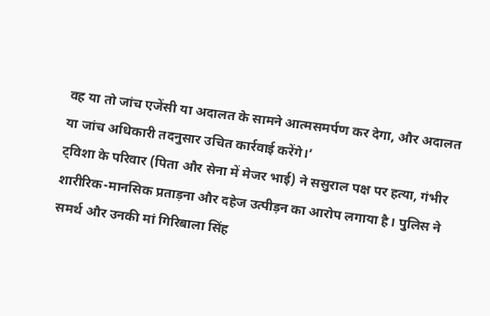वह या तो जांच एजेंसी या अदालत के सामने आत्मसमर्पण कर देगा, और अदालत या जांच अधिकारी तदनुसार उचित कार्रवाई करेंगे।’
ट्विशा के परिवार (पिता और सेना में मेजर भाई) ने ससुराल पक्ष पर हत्या, गंभीर शारीरिक-मानसिक प्रताड़ना और दहेज उत्पीड़न का आरोप लगाया है। पुलिस ने समर्थ और उनकी मां गिरिबाला सिंह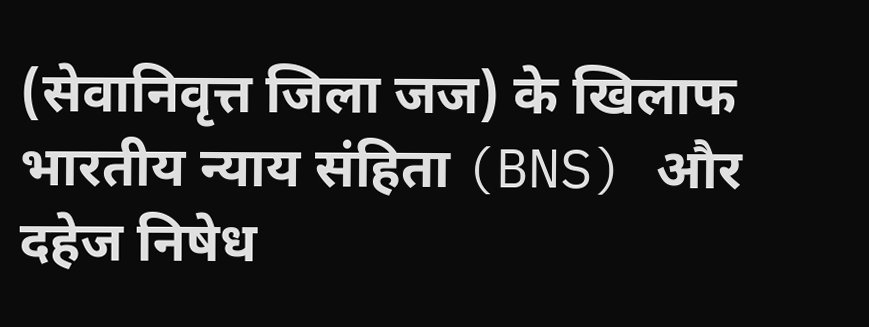(सेवानिवृत्त जिला जज) के खिलाफ भारतीय न्याय संहिता (BNS) और दहेज निषेध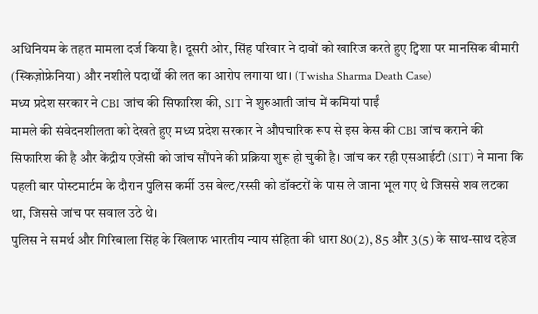अधिनियम के तहत मामला दर्ज किया है। दूसरी ओर, सिंह परिवार ने दावों को खारिज करते हुए ट्विशा पर मानसिक बीमारी (स्किज़ोफ्रेनिया) और नशीले पदार्थों की लत का आरोप लगाया था। (Twisha Sharma Death Case)
मध्य प्रदेश सरकार ने CBI जांच की सिफारिश की, SIT ने शुरुआती जांच में कमियां पाईं
मामले की संवेदनशीलता को देखते हुए मध्य प्रदेश सरकार ने औपचारिक रूप से इस केस की CBI जांच कराने की सिफारिश की है और केंद्रीय एजेंसी को जांच सौंपने की प्रक्रिया शुरू हो चुकी है। जांच कर रही एसआईटी (SIT) ने माना कि पहली बार पोस्टमार्टम के दौरान पुलिस कर्मी उस बेल्ट/रस्सी को डॉक्टरों के पास ले जाना भूल गए थे जिससे शव लटका था, जिससे जांच पर सवाल उठे थे।
पुलिस ने समर्थ और गिरिबाला सिंह के खिलाफ भारतीय न्याय संहिता की धारा 80(2), 85 और 3(5) के साथ-साथ दहेज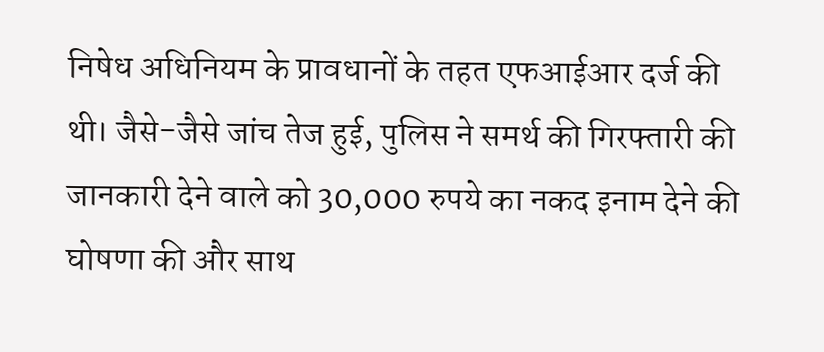निषेध अधिनियम के प्रावधानों के तहत एफआईआर दर्ज की थी। जैसे-जैसे जांच तेज हुई, पुलिस ने समर्थ की गिरफ्तारी की जानकारी देने वाले को 30,000 रुपये का नकद इनाम देने की घोषणा की और साथ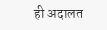ही अदालत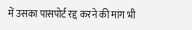में उसका पासपोर्ट रद्द करने की मांग भी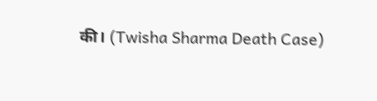की। (Twisha Sharma Death Case)